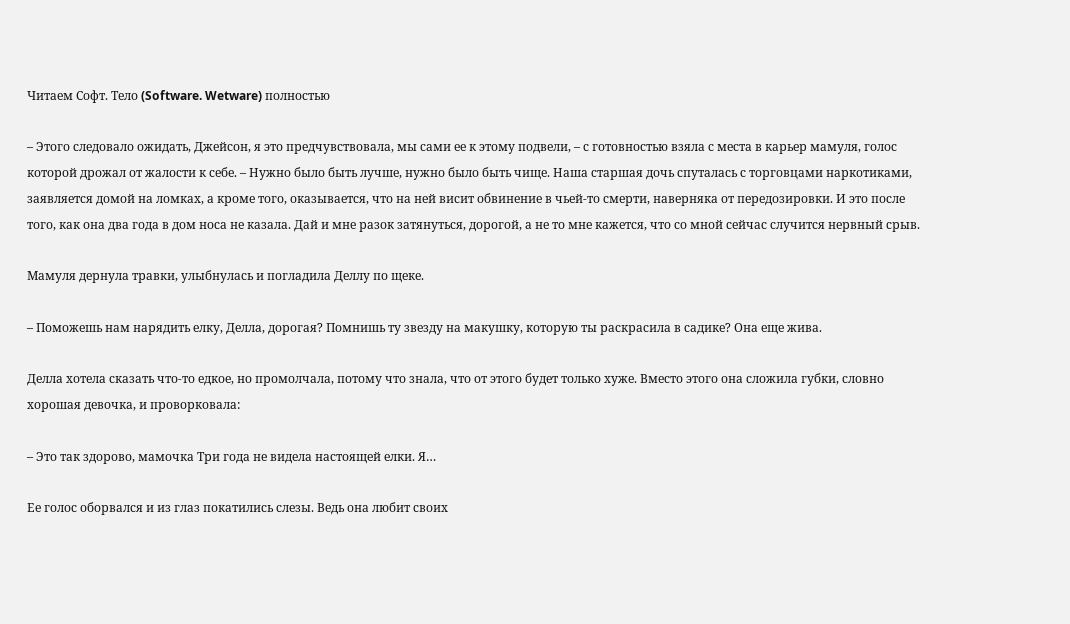Читаем Софт. Тело (Software. Wetware) полностью

– Этого следовало ожидать, Джейсон, я это предчувствовала, мы сами ее к этому подвели, – с готовностью взяла с места в карьер мамуля, голос которой дрожал от жалости к себе. – Нужно было быть лучше, нужно было быть чище. Наша старшая дочь спуталась с торговцами наркотиками, заявляется домой на ломках, а кроме того, оказывается, что на ней висит обвинение в чьей-то смерти, наверняка от передозировки. И это после того, как она два года в дом носа не казала. Дай и мне разок затянуться, дорогой, а не то мне кажется, что со мной сейчас случится нервный срыв.

Мамуля дернула травки, улыбнулась и погладила Деллу по щеке.

– Поможешь нам нарядить елку, Делла, дорогая? Помнишь ту звезду на макушку, которую ты раскрасила в садике? Она еще жива.

Делла хотела сказать что-то едкое, но промолчала, потому что знала, что от этого будет только хуже. Вместо этого она сложила губки, словно хорошая девочка, и проворковала:

– Это так здорово, мамочка Три года не видела настоящей елки. Я…

Ее голос оборвался и из глаз покатились слезы. Ведь она любит своих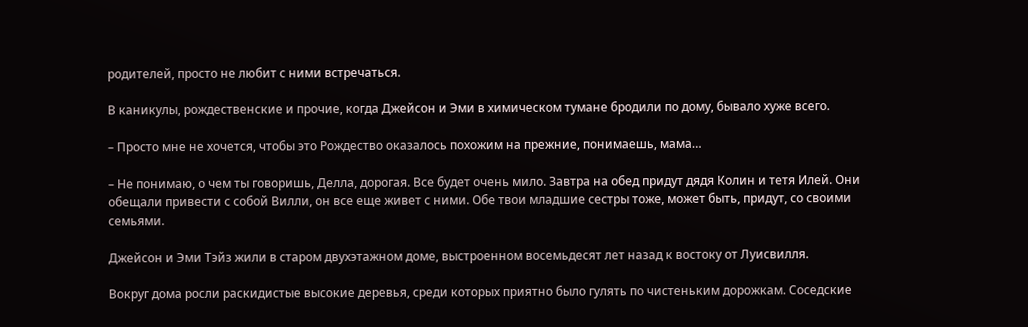родителей, просто не любит с ними встречаться.

В каникулы, рождественские и прочие, когда Джейсон и Эми в химическом тумане бродили по дому, бывало хуже всего.

– Просто мне не хочется, чтобы это Рождество оказалось похожим на прежние, понимаешь, мама…

– Не понимаю, о чем ты говоришь, Делла, дорогая. Все будет очень мило. Завтра на обед придут дядя Колин и тетя Илей. Они обещали привести с собой Вилли, он все еще живет с ними. Обе твои младшие сестры тоже, может быть, придут, со своими семьями.

Джейсон и Эми Тэйз жили в старом двухэтажном доме, выстроенном восемьдесят лет назад к востоку от Луисвилля.

Вокруг дома росли раскидистые высокие деревья, среди которых приятно было гулять по чистеньким дорожкам. Соседские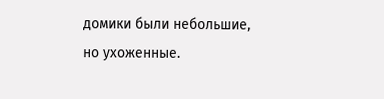домики были небольшие, но ухоженные.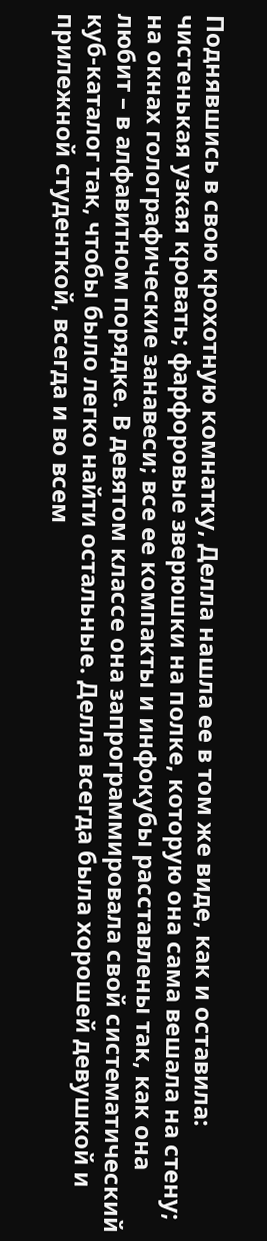Поднявшись в свою крохотную комнатку, Делла нашла ее в том же виде, как и оставила: чистенькая узкая кровать; фарфоровые зверюшки на полке, которую она сама вешала на стену; на окнах голографические занавеси; все ее компакты и инфокубы расставлены так, как она любит – в алфавитном порядке. В девятом классе она запрограммировала свой систематический куб-каталог так, чтобы было легко найти остальные. Делла всегда была хорошей девушкой и прилежной студенткой, всегда и во всем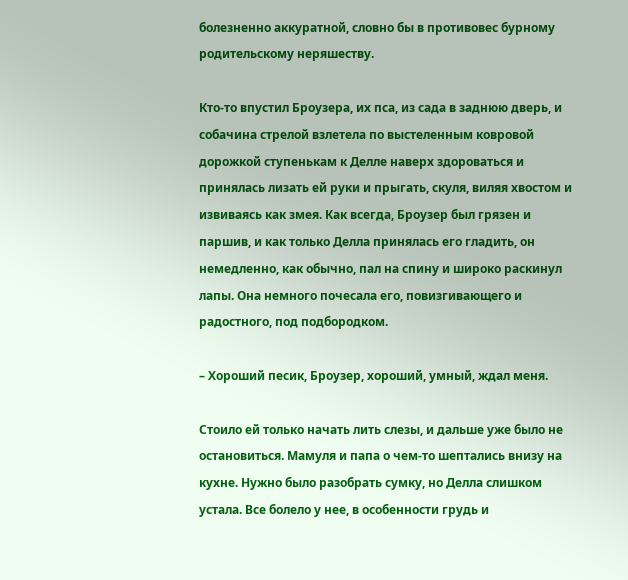болезненно аккуратной, словно бы в противовес бурному родительскому неряшеству.

Кто-то впустил Броузера, их пса, из сада в заднюю дверь, и собачина стрелой взлетела по выстеленным ковровой дорожкой ступенькам к Делле наверх здороваться и принялась лизать ей руки и прыгать, скуля, виляя хвостом и извиваясь как змея. Как всегда, Броузер был грязен и паршив, и как только Делла принялась его гладить, он немедленно, как обычно, пал на спину и широко раскинул лапы. Она немного почесала его, повизгивающего и радостного, под подбородком.

– Хороший песик, Броузер, хороший, умный, ждал меня.

Стоило ей только начать лить слезы, и дальше уже было не остановиться. Мамуля и папа о чем-то шептались внизу на кухне. Нужно было разобрать сумку, но Делла слишком устала. Все болело у нее, в особенности грудь и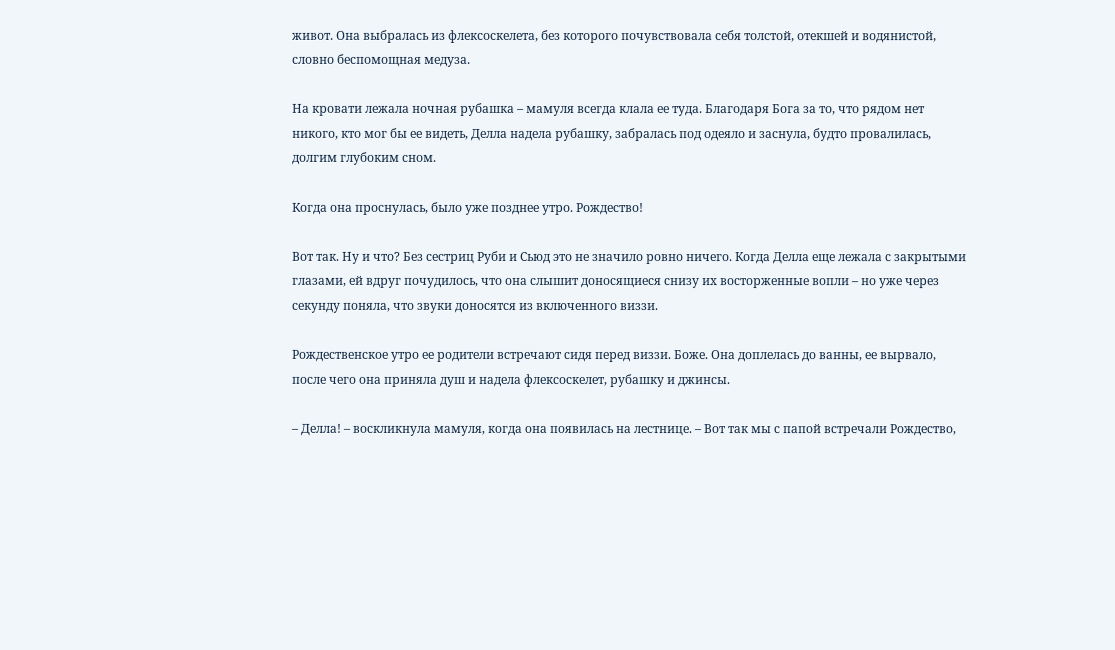живот. Она выбралась из флексоскелета, без которого почувствовала себя толстой, отекшей и водянистой, словно беспомощная медуза.

На кровати лежала ночная рубашка – мамуля всегда клала ее туда. Благодаря Бога за то, что рядом нет никого, кто мог бы ее видеть, Делла надела рубашку, забралась под одеяло и заснула, будто провалилась, долгим глубоким сном.

Когда она проснулась, было уже позднее утро. Рождество!

Вот так. Ну и что? Без сестриц Руби и Сьюд это не значило ровно ничего. Когда Делла еще лежала с закрытыми глазами, ей вдруг почудилось, что она слышит доносящиеся снизу их восторженные вопли – но уже через секунду поняла, что звуки доносятся из включенного виззи.

Рождественское утро ее родители встречают сидя перед виззи. Боже. Она доплелась до ванны, ее вырвало, после чего она приняла душ и надела флексоскелет, рубашку и джинсы.

– Делла! – воскликнула мамуля, когда она появилась на лестнице. – Вот так мы с папой встречали Рождество,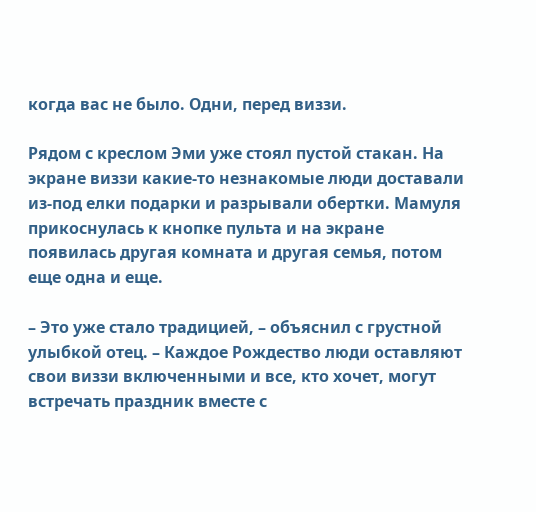когда вас не было. Одни, перед виззи.

Рядом с креслом Эми уже стоял пустой стакан. На экране виззи какие-то незнакомые люди доставали из-под елки подарки и разрывали обертки. Мамуля прикоснулась к кнопке пульта и на экране появилась другая комната и другая семья, потом еще одна и еще.

– Это уже стало традицией, – объяснил с грустной улыбкой отец. – Каждое Рождество люди оставляют свои виззи включенными и все, кто хочет, могут встречать праздник вместе с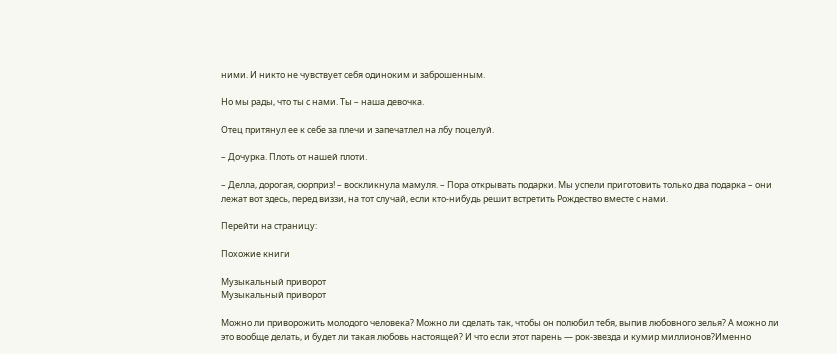ними. И никто не чувствует себя одиноким и заброшенным.

Но мы рады, что ты с нами. Ты – наша девочка.

Отец притянул ее к себе за плечи и запечатлел на лбу поцелуй.

– Дочурка. Плоть от нашей плоти.

– Делла, дорогая, сюрприз! – воскликнула мамуля. – Пора открывать подарки. Мы успели приготовить только два подарка – они лежат вот здесь, перед виззи, на тот случай, если кто-нибудь решит встретить Рождество вместе с нами.

Перейти на страницу:

Похожие книги

Музыкальный приворот
Музыкальный приворот

Можно ли приворожить молодого человека? Можно ли сделать так, чтобы он полюбил тебя, выпив любовного зелья? А можно ли это вообще делать, и будет ли такая любовь настоящей? И что если этот парень — рок-звезда и кумир миллионов?Именно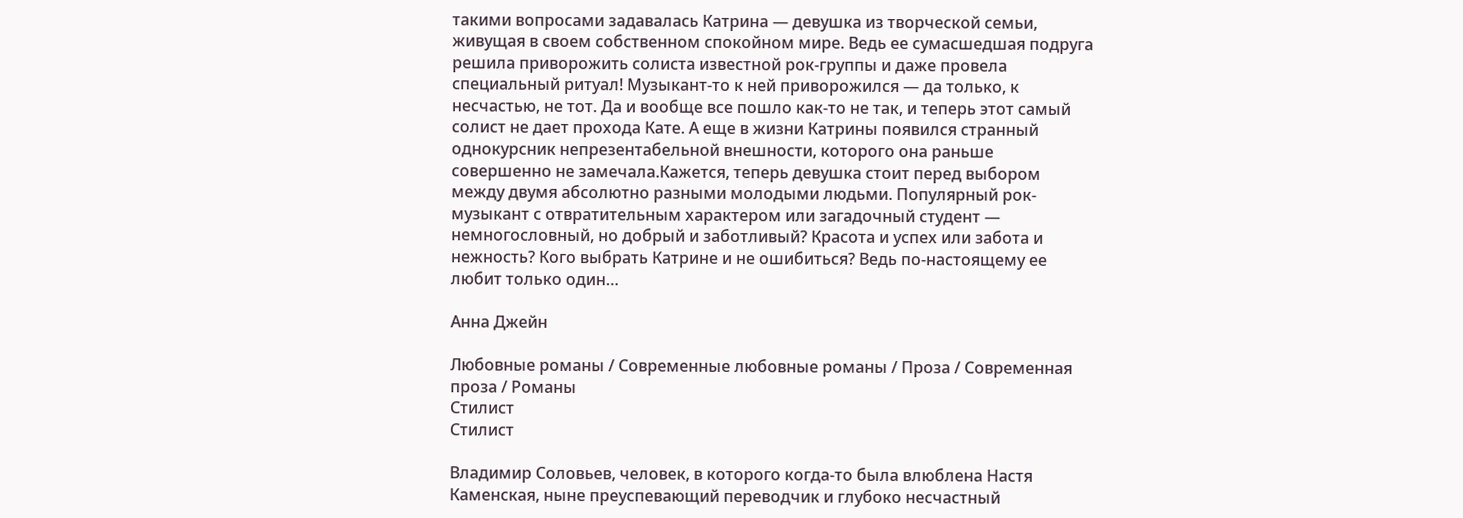такими вопросами задавалась Катрина — девушка из творческой семьи, живущая в своем собственном спокойном мире. Ведь ее сумасшедшая подруга решила приворожить солиста известной рок-группы и даже провела специальный ритуал! Музыкант-то к ней приворожился — да только, к несчастью, не тот. Да и вообще все пошло как-то не так, и теперь этот самый солист не дает прохода Кате. А еще в жизни Катрины появился странный однокурсник непрезентабельной внешности, которого она раньше совершенно не замечала.Кажется, теперь девушка стоит перед выбором между двумя абсолютно разными молодыми людьми. Популярный рок-музыкант с отвратительным характером или загадочный студент — немногословный, но добрый и заботливый? Красота и успех или забота и нежность? Кого выбрать Катрине и не ошибиться? Ведь по-настоящему ее любит только один…

Анна Джейн

Любовные романы / Современные любовные романы / Проза / Современная проза / Романы
Стилист
Стилист

Владимир Соловьев, человек, в которого когда-то была влюблена Настя Каменская, ныне преуспевающий переводчик и глубоко несчастный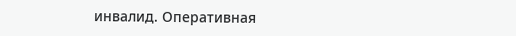инвалид. Оперативная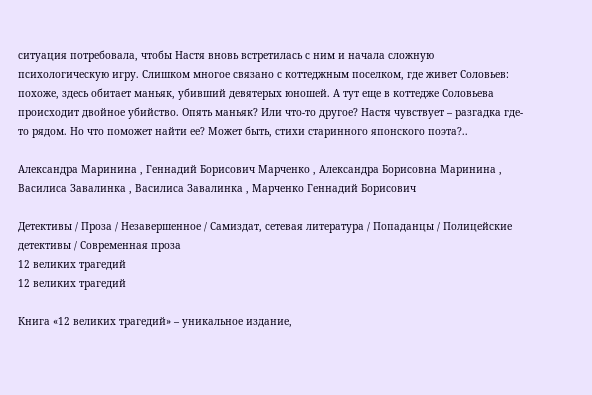ситуация потребовала, чтобы Настя вновь встретилась с ним и начала сложную психологическую игру. Слишком многое связано с коттеджным поселком, где живет Соловьев: похоже, здесь обитает маньяк, убивший девятерых юношей. А тут еще в коттедже Соловьева происходит двойное убийство. Опять маньяк? Или что-то другое? Настя чувствует – разгадка где-то рядом. Но что поможет найти ее? Может быть, стихи старинного японского поэта?..

Александра Маринина , Геннадий Борисович Марченко , Александра Борисовна Маринина , Василиса Завалинка , Василиса Завалинка , Марченко Геннадий Борисович

Детективы / Проза / Незавершенное / Самиздат, сетевая литература / Попаданцы / Полицейские детективы / Современная проза
12 великих трагедий
12 великих трагедий

Книга «12 великих трагедий» – уникальное издание,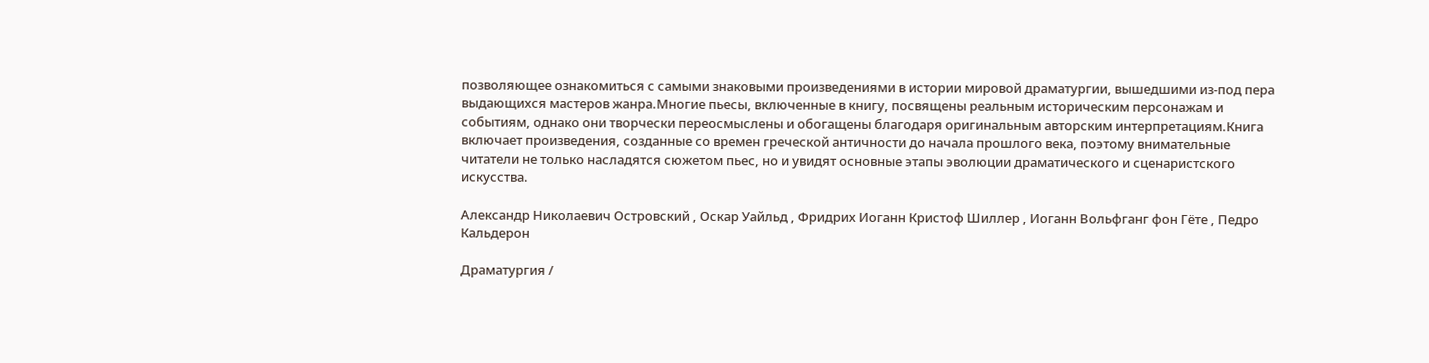позволяющее ознакомиться с самыми знаковыми произведениями в истории мировой драматургии, вышедшими из-под пера выдающихся мастеров жанра.Многие пьесы, включенные в книгу, посвящены реальным историческим персонажам и событиям, однако они творчески переосмыслены и обогащены благодаря оригинальным авторским интерпретациям.Книга включает произведения, созданные со времен греческой античности до начала прошлого века, поэтому внимательные читатели не только насладятся сюжетом пьес, но и увидят основные этапы эволюции драматического и сценаристского искусства.

Александр Николаевич Островский , Оскар Уайльд , Фридрих Иоганн Кристоф Шиллер , Иоганн Вольфганг фон Гёте , Педро Кальдерон

Драматургия /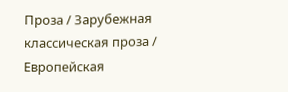Проза / Зарубежная классическая проза / Европейская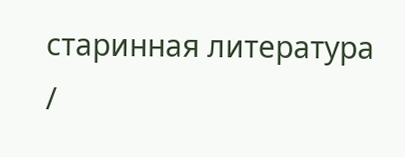старинная литература /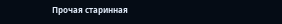Прочая старинная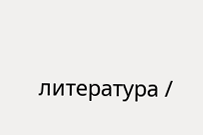литература /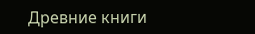Древние книги